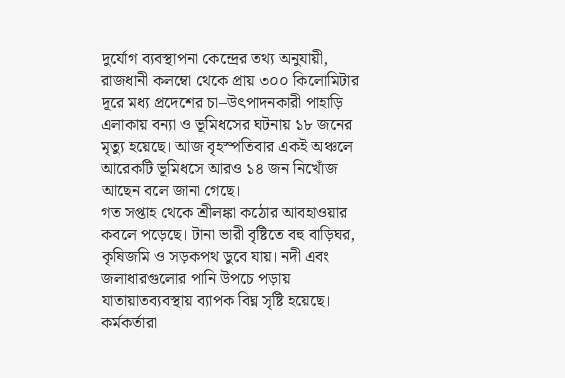দুর্যোগ ব্যবস্থাপনা কেন্দ্রের তথ্য অনুযায়ী, রাজধানী কলম্বো থেকে প্রায় ৩০০ কিলোমিটার দূরে মধ্য প্রদেশের চা–উৎপাদনকারী পাহাড়ি এলাকায় বন্যা ও ভূমিধসের ঘটনায় ১৮ জনের মৃত্যু হয়েছে। আজ বৃহস্পতিবার একই অঞ্চলে আরেকটি ভূমিধসে আরও ১৪ জন নিখোঁজ আছেন বলে জানা গেছে।
গত সপ্তাহ থেকে শ্রীলঙ্কা কঠোর আবহাওয়ার কবলে পড়েছে। টানা ভারী বৃষ্টিতে বহু বাড়িঘর, কৃষিজমি ও সড়কপথ ডুবে যায়। নদী এবং জলাধারগুলোর পানি উপচে পড়ায় যাতায়াতব্যবস্থায় ব্যাপক বিঘ্ন সৃষ্টি হয়েছে।
কর্মকর্তারা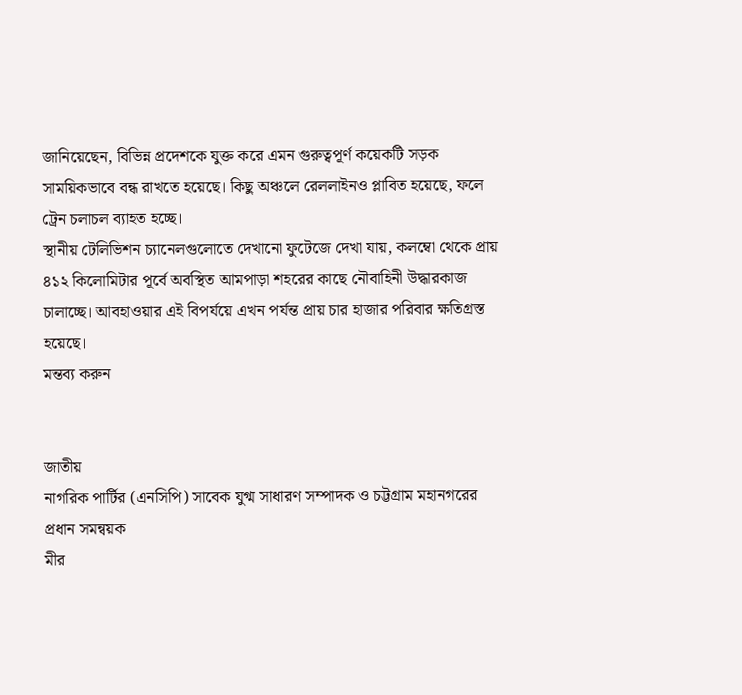জানিয়েছেন, বিভিন্ন প্রদেশকে যুক্ত করে এমন গুরুত্বপূর্ণ কয়েকটি সড়ক সাময়িকভাবে বন্ধ রাখতে হয়েছে। কিছু অঞ্চলে রেললাইনও প্লাবিত হয়েছে, ফলে ট্রেন চলাচল ব্যাহত হচ্ছে।
স্থানীয় টেলিভিশন চ্যানেলগুলোতে দেখানো ফুটেজে দেখা যায়, কলম্বো থেকে প্রায় ৪১২ কিলোমিটার পূর্বে অবস্থিত আমপাড়া শহরের কাছে নৌবাহিনী উদ্ধারকাজ চালাচ্ছে। আবহাওয়ার এই বিপর্যয়ে এখন পর্যন্ত প্রায় চার হাজার পরিবার ক্ষতিগ্রস্ত হয়েছে।
মন্তব্য করুন


জাতীয়
নাগরিক পার্টির (এনসিপি) সাবেক যুগ্ম সাধারণ সম্পাদক ও চট্টগ্রাম মহানগরের প্রধান সমন্বয়ক
মীর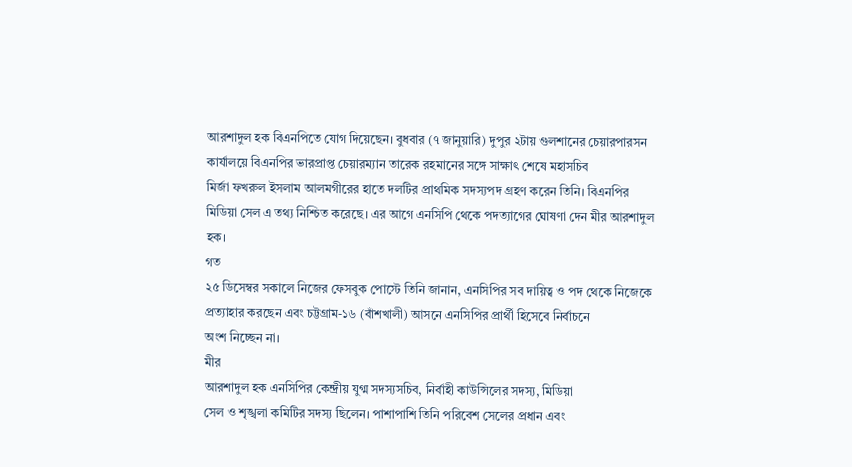আরশাদুল হক বিএনপিতে যোগ দিয়েছেন। বুধবার (৭ জানুয়ারি) দুপুর ২টায় গুলশানের চেয়ারপারসন
কার্যালয়ে বিএনপির ভারপ্রাপ্ত চেয়ারম্যান তারেক রহমানের সঙ্গে সাক্ষাৎ শেষে মহাসচিব
মির্জা ফখরুল ইসলাম আলমগীরের হাতে দলটির প্রাথমিক সদস্যপদ গ্রহণ করেন তিনি। বিএনপির
মিডিয়া সেল এ তথ্য নিশ্চিত করেছে। এর আগে এনসিপি থেকে পদত্যাগের ঘোষণা দেন মীর আরশাদুল
হক।
গত
২৫ ডিসেম্বর সকালে নিজের ফেসবুক পোস্টে তিনি জানান, এনসিপির সব দায়িত্ব ও পদ থেকে নিজেকে
প্রত্যাহার করছেন এবং চট্টগ্রাম-১৬ (বাঁশখালী) আসনে এনসিপির প্রার্থী হিসেবে নির্বাচনে
অংশ নিচ্ছেন না।
মীর
আরশাদুল হক এনসিপির কেন্দ্রীয় যুগ্ম সদস্যসচিব, নির্বাহী কাউন্সিলের সদস্য, মিডিয়া
সেল ও শৃঙ্খলা কমিটির সদস্য ছিলেন। পাশাপাশি তিনি পরিবেশ সেলের প্রধান এবং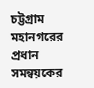চট্টগ্রাম
মহানগরের প্রধান সমন্বয়কের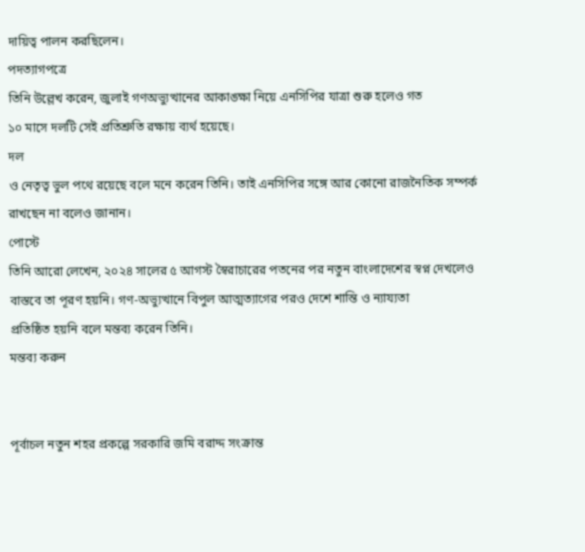দায়িত্ব পালন করছিলেন।
পদত্যাগপত্রে
তিনি উল্লেখ করেন, জুলাই গণঅভ্যুত্থানের আকাঙ্ক্ষা নিয়ে এনসিপির যাত্রা শুরু হলেও গত
১০ মাসে দলটি সেই প্রতিশ্রুতি রক্ষায় ব্যর্থ হয়েছে।
দল
ও নেতৃত্ব ভুল পথে রয়েছে বলে মনে করেন তিনি। তাই এনসিপির সঙ্গে আর কোনো রাজনৈতিক সম্পর্ক
রাখছেন না বলেও জানান।
পোস্টে
তিনি আরো লেখেন, ২০২৪ সালের ৫ আগস্ট স্বৈরাচারের পতনের পর নতুন বাংলাদেশের স্বপ্ন দেখলেও
বাস্তবে তা পূরণ হয়নি। গণ-অভ্যুত্থানে বিপুল আত্মত্যাগের পরও দেশে শান্তি ও ন্যায্যতা
প্রতিষ্ঠিত হয়নি বলে মন্তব্য করেন তিনি।
মন্তব্য করুন


পূর্বাচল নতুন শহর প্রকল্পে সরকারি জমি বরাদ্দ সংক্রান্ত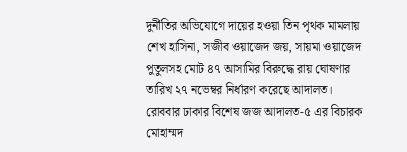দুর্নীতির অভিযোগে দায়ের হওয়া তিন পৃথক মামলায় শেখ হাসিনা, সজীব ওয়াজেদ জয়, সায়মা ওয়াজেদ পুতুলসহ মোট ৪৭ আসামির বিরুদ্ধে রায় ঘোষণার তারিখ ২৭ নভেম্বর নির্ধারণ করেছে আদালত।
রোববার ঢাকার বিশেষ জজ আদালত-৫ এর বিচারক মোহাম্মদ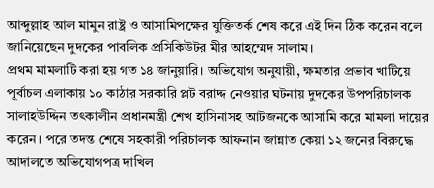আব্দুল্লাহ আল মামুন রাষ্ট্র ও আসামিপক্ষের যুক্তিতর্ক শেষ করে এই দিন ঠিক করেন বলে জানিয়েছেন দুদকের পাবলিক প্রসিকিউটর মীর আহম্মেদ সালাম।
প্রথম মামলাটি করা হয় গত ১৪ জানুয়ারি। অভিযোগ অনুযায়ী, ক্ষমতার প্রভাব খাটিয়ে পূর্বাচল এলাকায় ১০ কাঠার সরকারি প্লট বরাদ্দ নেওয়ার ঘটনায় দুদকের উপপরিচালক সালাহউদ্দিন তৎকালীন প্রধানমন্ত্রী শেখ হাসিনাসহ আটজনকে আসামি করে মামলা দায়ের করেন। পরে তদন্ত শেষে সহকারী পরিচালক আফনান জান্নাত কেয়া ১২ জনের বিরুদ্ধে আদালতে অভিযোগপত্র দাখিল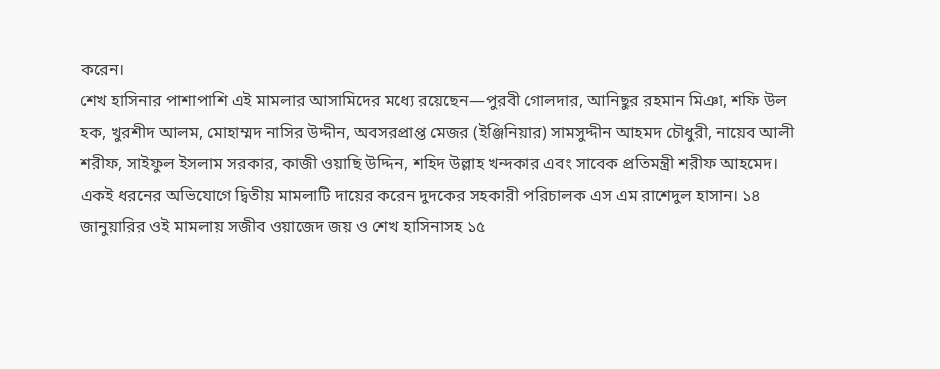করেন।
শেখ হাসিনার পাশাপাশি এই মামলার আসামিদের মধ্যে রয়েছেন—পুরবী গোলদার, আনিছুর রহমান মিঞা, শফি উল হক, খুরশীদ আলম, মোহাম্মদ নাসির উদ্দীন, অবসরপ্রাপ্ত মেজর (ইঞ্জিনিয়ার) সামসুদ্দীন আহমদ চৌধুরী, নায়েব আলী শরীফ, সাইফুল ইসলাম সরকার, কাজী ওয়াছি উদ্দিন, শহিদ উল্লাহ খন্দকার এবং সাবেক প্রতিমন্ত্রী শরীফ আহমেদ।
একই ধরনের অভিযোগে দ্বিতীয় মামলাটি দায়ের করেন দুদকের সহকারী পরিচালক এস এম রাশেদুল হাসান। ১৪ জানুয়ারির ওই মামলায় সজীব ওয়াজেদ জয় ও শেখ হাসিনাসহ ১৫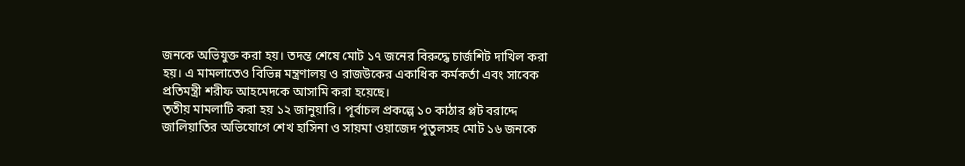জনকে অভিযুক্ত করা হয়। তদন্ত শেষে মোট ১৭ জনের বিরুদ্ধে চার্জশিট দাখিল করা হয়। এ মামলাতেও বিভিন্ন মন্ত্রণালয় ও রাজউকের একাধিক কর্মকর্তা এবং সাবেক প্রতিমন্ত্রী শরীফ আহমেদকে আসামি করা হয়েছে।
তৃতীয় মামলাটি করা হয় ১২ জানুয়ারি। পূর্বাচল প্রকল্পে ১০ কাঠার প্লট বরাদ্দে জালিয়াতির অভিযোগে শেখ হাসিনা ও সায়মা ওয়াজেদ পুতুলসহ মোট ১৬ জনকে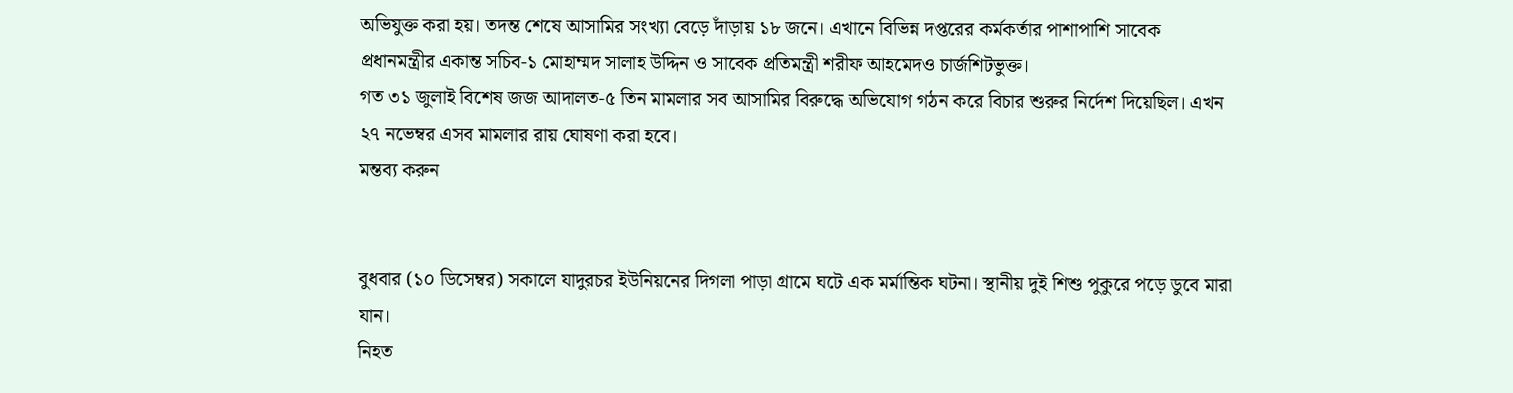অভিযুক্ত করা হয়। তদন্ত শেষে আসামির সংখ্যা বেড়ে দাঁড়ায় ১৮ জনে। এখানে বিভিন্ন দপ্তরের কর্মকর্তার পাশাপাশি সাবেক প্রধানমন্ত্রীর একান্ত সচিব-১ মোহাম্মদ সালাহ উদ্দিন ও সাবেক প্রতিমন্ত্রী শরীফ আহমেদও চার্জশিটভুক্ত।
গত ৩১ জুলাই বিশেষ জজ আদালত-৫ তিন মামলার সব আসামির বিরুদ্ধে অভিযোগ গঠন করে বিচার শুরুর নির্দেশ দিয়েছিল। এখন ২৭ নভেম্বর এসব মামলার রায় ঘোষণা করা হবে।
মন্তব্য করুন


বুধবার (১০ ডিসেম্বর) সকালে যাদুরচর ইউনিয়নের দিগলা পাড়া গ্রামে ঘটে এক মর্মান্তিক ঘটনা। স্থানীয় দুই শিশু পুকুরে পড়ে ডুবে মারা যান।
নিহত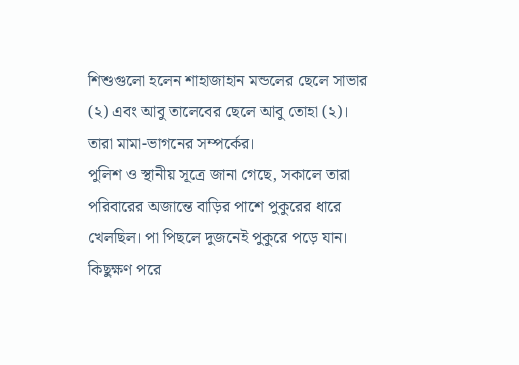শিশুগুলো হলেন শাহাজাহান মন্ডলের ছেলে সাভার (২) এবং আবু তালেবের ছেলে আবু তোহা (২)। তারা মামা-ভাগনের সম্পর্কের।
পুলিশ ও স্থানীয় সূত্রে জানা গেছে, সকালে তারা পরিবারের অজান্তে বাড়ির পাশে পুকুরের ধারে খেলছিল। পা পিছলে দুজনেই পুকুরে পড়ে যান। কিছুক্ষণ পরে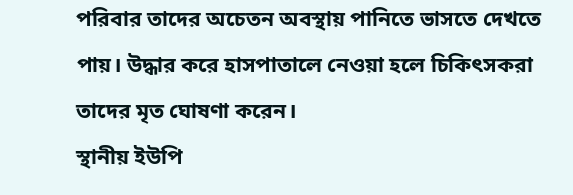পরিবার তাদের অচেতন অবস্থায় পানিতে ভাসতে দেখতে পায়। উদ্ধার করে হাসপাতালে নেওয়া হলে চিকিৎসকরা তাদের মৃত ঘোষণা করেন।
স্থানীয় ইউপি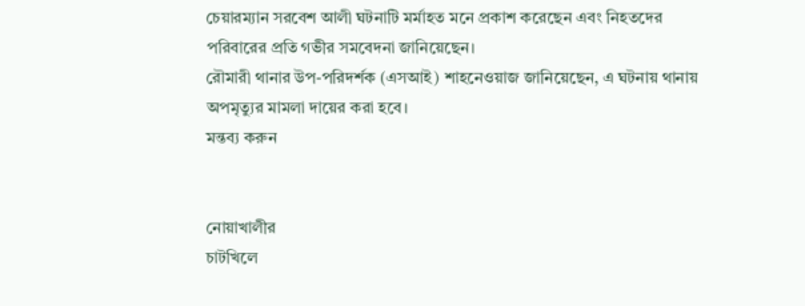চেয়ারম্যান সরবেশ আলী ঘটনাটি মর্মাহত মনে প্রকাশ করেছেন এবং নিহতদের পরিবারের প্রতি গভীর সমবেদনা জানিয়েছেন।
রৌমারী থানার উপ-পরিদর্শক (এসআই) শাহনেওয়াজ জানিয়েছেন, এ ঘটনায় থানায় অপমৃত্যুর মামলা দায়ের করা হবে।
মন্তব্য করুন


নোয়াখালীর
চাটখিলে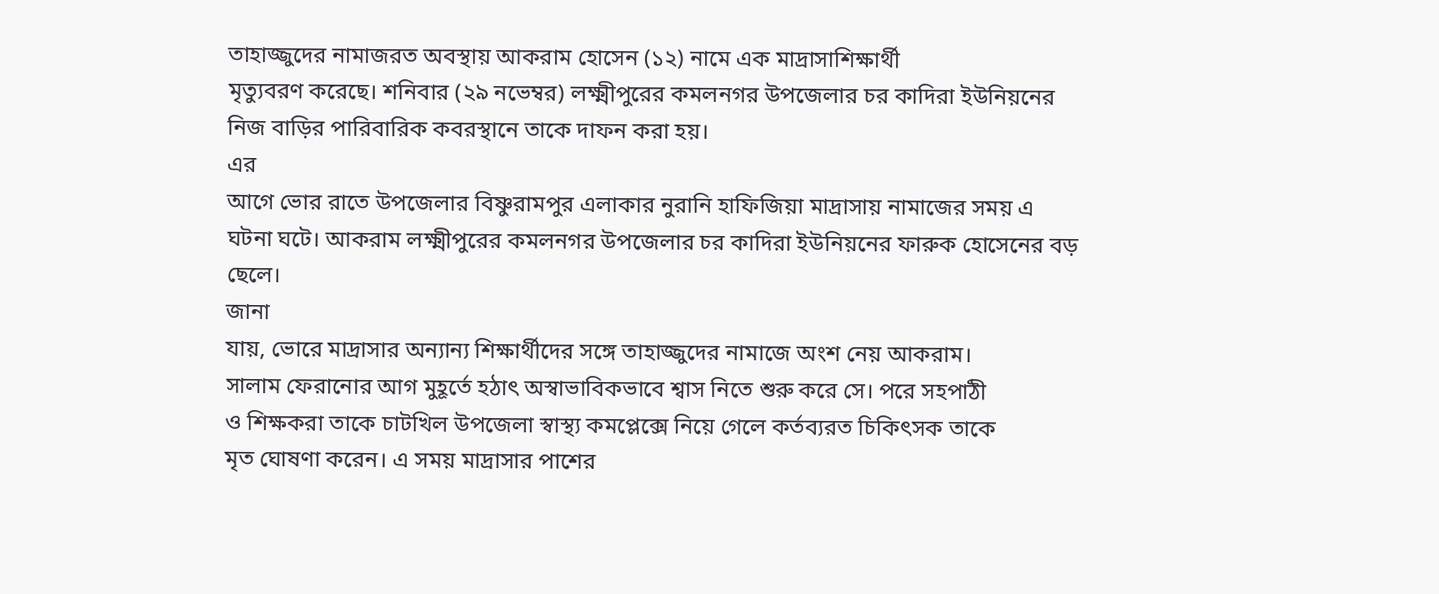তাহাজ্জুদের নামাজরত অবস্থায় আকরাম হোসেন (১২) নামে এক মাদ্রাসাশিক্ষার্থী
মৃত্যুবরণ করেছে। শনিবার (২৯ নভেম্বর) লক্ষ্মীপুরের কমলনগর উপজেলার চর কাদিরা ইউনিয়নের
নিজ বাড়ির পারিবারিক কবরস্থানে তাকে দাফন করা হয়।
এর
আগে ভোর রাতে উপজেলার বিষ্ণুরামপুর এলাকার নুরানি হাফিজিয়া মাদ্রাসায় নামাজের সময় এ
ঘটনা ঘটে। আকরাম লক্ষ্মীপুরের কমলনগর উপজেলার চর কাদিরা ইউনিয়নের ফারুক হোসেনের বড়
ছেলে।
জানা
যায়, ভোরে মাদ্রাসার অন্যান্য শিক্ষার্থীদের সঙ্গে তাহাজ্জুদের নামাজে অংশ নেয় আকরাম।
সালাম ফেরানোর আগ মুহূর্তে হঠাৎ অস্বাভাবিকভাবে শ্বাস নিতে শুরু করে সে। পরে সহপাঠী
ও শিক্ষকরা তাকে চাটখিল উপজেলা স্বাস্থ্য কমপ্লেক্সে নিয়ে গেলে কর্তব্যরত চিকিৎসক তাকে
মৃত ঘোষণা করেন। এ সময় মাদ্রাসার পাশের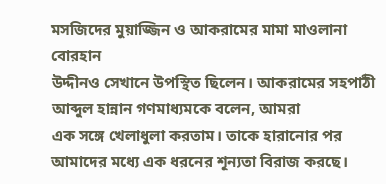মসজিদের মুয়াজ্জিন ও আকরামের মামা মাওলানা বোরহান
উদ্দীনও সেখানে উপস্থিত ছিলেন। আকরামের সহপাঠী আব্দুল হান্নান গণমাধ্যমকে বলেন, আমরা
এক সঙ্গে খেলাধুলা করতাম। তাকে হারানোর পর আমাদের মধ্যে এক ধরনের শূন্যতা বিরাজ করছে।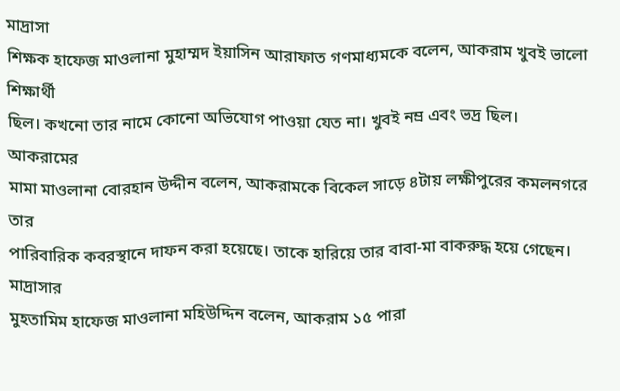মাদ্রাসা
শিক্ষক হাফেজ মাওলানা মুহাম্মদ ইয়াসিন আরাফাত গণমাধ্যমকে বলেন, আকরাম খুবই ভালো শিক্ষার্থী
ছিল। কখনো তার নামে কোনো অভিযোগ পাওয়া যেত না। খুবই নম্র এবং ভদ্র ছিল।
আকরামের
মামা মাওলানা বোরহান উদ্দীন বলেন, আকরামকে বিকেল সাড়ে ৪টায় লক্ষীপুরের কমলনগরে তার
পারিবারিক কবরস্থানে দাফন করা হয়েছে। তাকে হারিয়ে তার বাবা-মা বাকরুদ্ধ হয়ে গেছেন।
মাদ্রাসার
মুহতামিম হাফেজ মাওলানা মহিউদ্দিন বলেন, আকরাম ১৫ পারা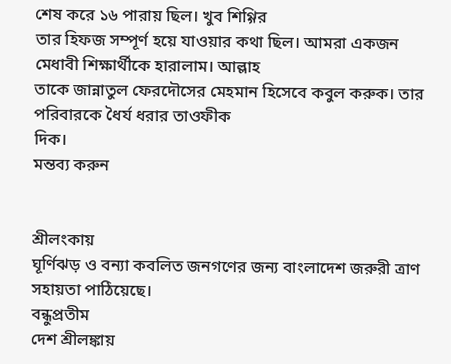শেষ করে ১৬ পারায় ছিল। খুব শিগ্গির
তার হিফজ সম্পূর্ণ হয়ে যাওয়ার কথা ছিল। আমরা একজন মেধাবী শিক্ষার্থীকে হারালাম। আল্লাহ
তাকে জান্নাতুল ফেরদৌসের মেহমান হিসেবে কবুল করুক। তার পরিবারকে ধৈর্য ধরার তাওফীক
দিক।
মন্তব্য করুন


শ্রীলংকায়
ঘূর্ণিঝড় ও বন্যা কবলিত জনগণের জন্য বাংলাদেশ জরুরী ত্রাণ সহায়তা পাঠিয়েছে।
বন্ধুপ্রতীম
দেশ শ্রীলঙ্কায়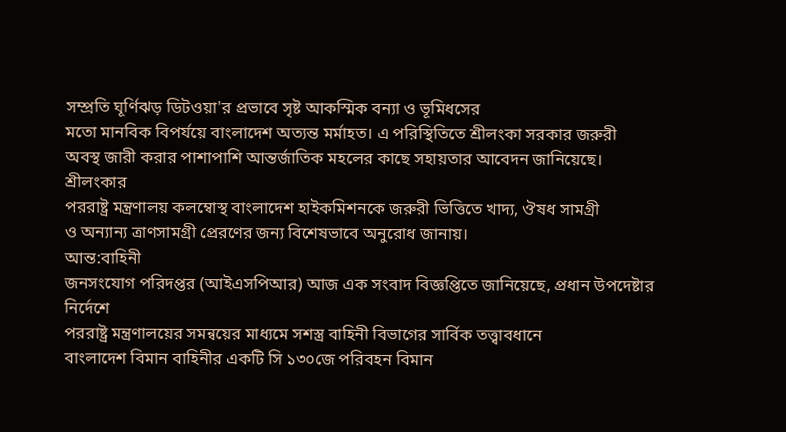সম্প্রতি ঘূর্ণিঝড় ডিটওয়া'র প্রভাবে সৃষ্ট আকস্মিক বন্যা ও ভূমিধসের
মতো মানবিক বিপর্যয়ে বাংলাদেশ অত্যন্ত মর্মাহত। এ পরিস্থিতিতে শ্রীলংকা সরকার জরুরী
অবস্থ জারী করার পাশাপাশি আন্তর্জাতিক মহলের কাছে সহায়তার আবেদন জানিয়েছে।
শ্রীলংকার
পররাষ্ট্র মন্ত্রণালয় কলম্বোস্থ বাংলাদেশ হাইকমিশনকে জরুরী ভিত্তিতে খাদ্য, ঔষধ সামগ্রী
ও অন্যান্য ত্রাণসামগ্রী প্রেরণের জন্য বিশেষভাবে অনুরোধ জানায়।
আন্ত:বাহিনী
জনসংযোগ পরিদপ্তর (আইএসপিআর) আজ এক সংবাদ বিজ্ঞপ্তিতে জানিয়েছে, প্রধান উপদেষ্টার নির্দেশে
পররাষ্ট্র মন্ত্রণালয়ের সমন্বয়ের মাধ্যমে সশস্ত্র বাহিনী বিভাগের সার্বিক তত্ত্বাবধানে
বাংলাদেশ বিমান বাহিনীর একটি সি ১৩০জে পরিবহন বিমান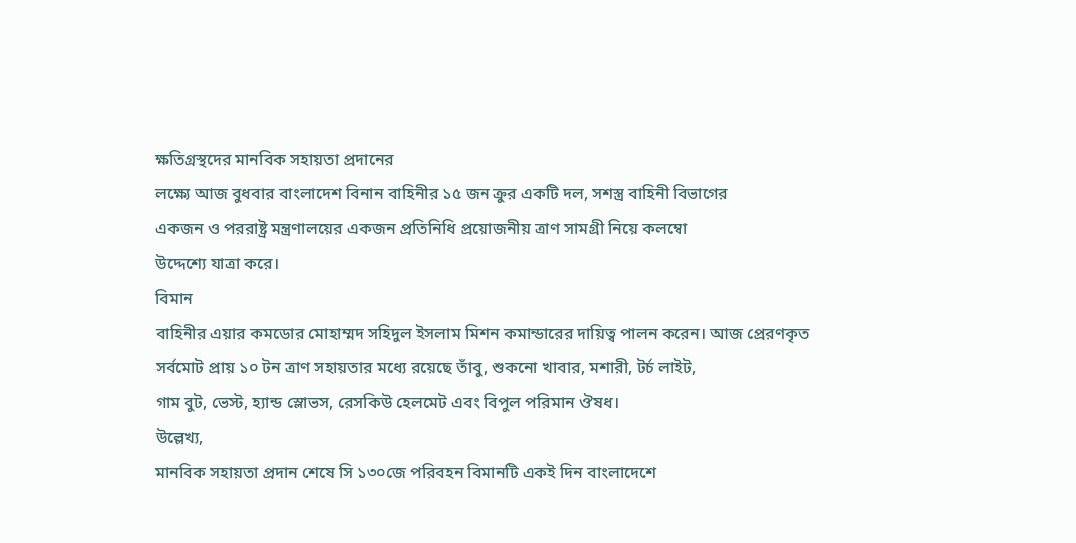ক্ষতিগ্রস্থদের মানবিক সহায়তা প্রদানের
লক্ষ্যে আজ বুধবার বাংলাদেশ বিনান বাহিনীর ১৫ জন ক্রুর একটি দল, সশস্ত্র বাহিনী বিভাগের
একজন ও পররাষ্ট্র মন্ত্রণালয়ের একজন প্রতিনিধি প্রয়োজনীয় ত্রাণ সামগ্রী নিয়ে কলম্বো
উদ্দেশ্যে যাত্রা করে।
বিমান
বাহিনীর এয়ার কমডোর মোহাম্মদ সহিদুল ইসলাম মিশন কমান্ডারের দায়িত্ব পালন করেন। আজ প্রেরণকৃত
সর্বমোট প্রায় ১০ টন ত্রাণ সহায়তার মধ্যে রয়েছে তাঁবু, শুকনো খাবার, মশারী, টর্চ লাইট,
গাম বুট, ভেস্ট, হ্যান্ড স্লোভস, রেসকিউ হেলমেট এবং বিপুল পরিমান ঔষধ।
উল্লেখ্য,
মানবিক সহায়তা প্রদান শেষে সি ১৩০জে পরিবহন বিমানটি একই দিন বাংলাদেশে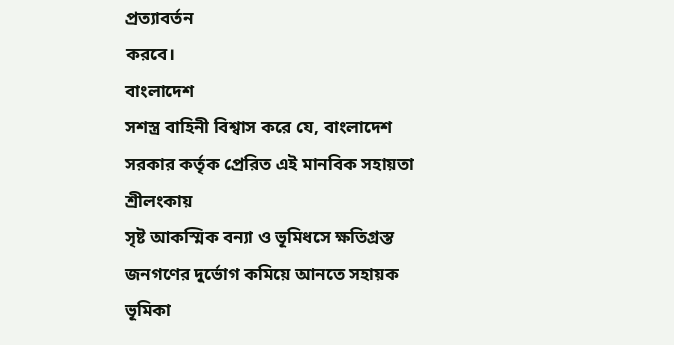প্রত্যাবর্তন
করবে।
বাংলাদেশ
সশস্ত্র বাহিনী বিশ্বাস করে যে, বাংলাদেশ সরকার কর্তৃক প্রেরিত এই মানবিক সহায়তা শ্রীলংকায়
সৃষ্ট আকস্মিক বন্যা ও ভূমিধসে ক্ষতিগ্রস্ত জনগণের দুর্ভোগ কমিয়ে আনতে সহায়ক ভূমিকা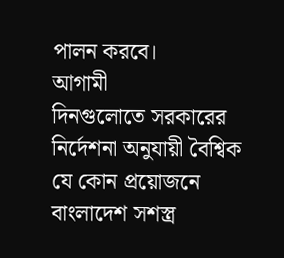পালন করবে।
আগামী
দিনগুলোতে সরকারের নির্দেশনা অনুযায়ী বৈশ্বিক যে কোন প্রয়োজনে বাংলাদেশ সশস্ত্র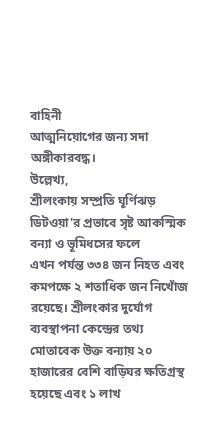বাহিনী
আত্মনিয়োগের জন্য সদা অঙ্গীকারবদ্ধ।
উল্লেখ্য,
শ্রীলংকায় সম্প্রতি ঘূর্ণিঝড় ডিটওয়া'র প্রভাবে সৃষ্ট আকস্মিক বন্যা ও ভূমিধসের ফলে
এখন পর্যন্ত ৩৩৪ জন নিহত এবং কমপক্ষে ২ শতাধিক জন নিখোঁজ রয়েছে। শ্রীলংকার দুর্যোগ
ব্যবস্থাপনা কেন্দ্রের তথ্য মোতাবেক উক্ত বন্যায় ২০ হাজারের বেশি বাড়িঘর ক্ষতিগ্রস্থ
হয়েছে এবং ১ লাখ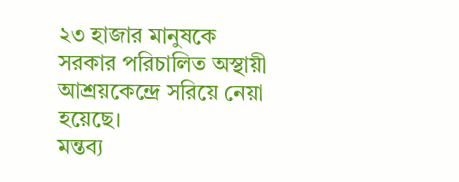২৩ হাজার মানুষকে সরকার পরিচালিত অস্থায়ী আশ্রয়কেন্দ্রে সরিয়ে নেয়া
হয়েছে।
মন্তব্য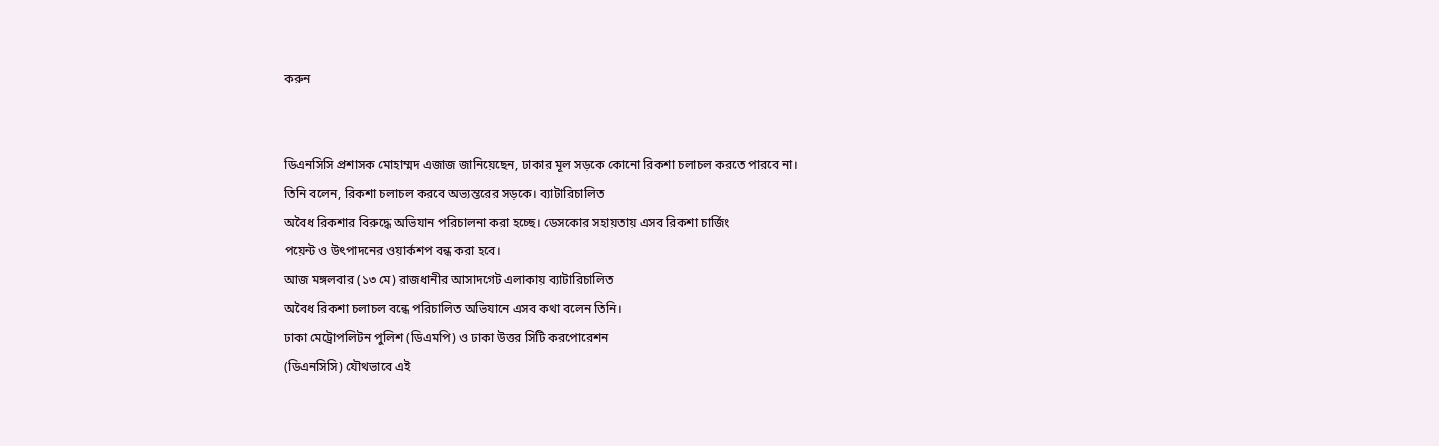করুন


ডিএনসিসি প্রশাসক মোহাম্মদ এজাজ জানিয়েছেন, ঢাকার মূল সড়কে কোনো রিকশা চলাচল করতে পারবে না।
তিনি বলেন, রিকশা চলাচল করবে অভ্যন্তরের সড়কে। ব্যাটারিচালিত
অবৈধ রিকশার বিরুদ্ধে অভিযান পরিচালনা করা হচ্ছে। ডেসকোর সহায়তায় এসব রিকশা চার্জিং
পয়েন্ট ও উৎপাদনের ওয়ার্কশপ বন্ধ করা হবে।
আজ মঙ্গলবার (১৩ মে) রাজধানীর আসাদগেট এলাকায় ব্যাটারিচালিত
অবৈধ রিকশা চলাচল বন্ধে পরিচালিত অভিযানে এসব কথা বলেন তিনি।
ঢাকা মেট্রোপলিটন পুলিশ (ডিএমপি) ও ঢাকা উত্তর সিটি করপোরেশন
(ডিএনসিসি) যৌথভাবে এই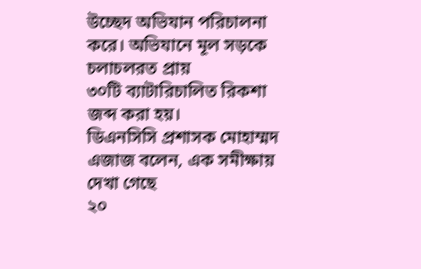উচ্ছেদ অভিযান পরিচালনা করে। অভিযানে মূল সড়কে চলাচলরত প্রায়
৩০টি ব্যাটারিচালিত রিকশা জব্দ করা হয়।
ডিএনসিসি প্রশাসক মোহাম্মদ এজাজ বলেন, এক সমীক্ষায় দেখা গেছে
২০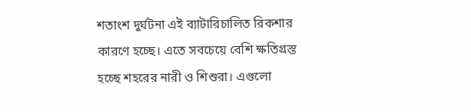শতাংশ দুর্ঘটনা এই ব্যাটারিচালিত রিকশার কারণে হচ্ছে। এতে সবচেয়ে বেশি ক্ষতিগ্রস্ত
হচ্ছে শহরের নারী ও শিশুরা। এগুলো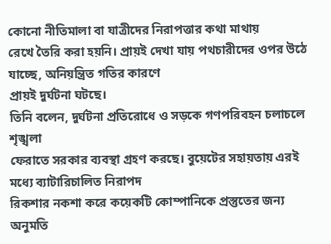কোনো নীতিমালা বা যাত্রীদের নিরাপত্তার কথা মাথায়
রেখে তৈরি করা হয়নি। প্রায়ই দেখা যায় পথচারীদের ওপর উঠে যাচ্ছে, অনিয়ন্ত্রিত গতির কারণে
প্রায়ই দুর্ঘটনা ঘটছে।
তিনি বলেন, দুর্ঘটনা প্রতিরোধে ও সড়কে গণপরিবহন চলাচলে শৃঙ্খলা
ফেরাতে সরকার ব্যবস্থা গ্রহণ করছে। বুয়েটের সহায়তায় এরই মধ্যে ব্যাটারিচালিত নিরাপদ
রিকশার নকশা করে কয়েকটি কোম্পানিকে প্রস্তুতের জন্য অনুমতি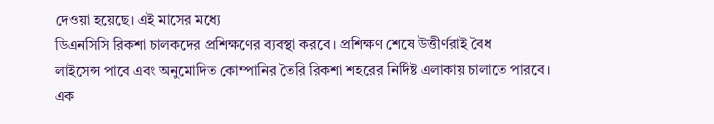দেওয়া হয়েছে। এই মাসের মধ্যে
ডিএনসিসি রিকশা চালকদের প্রশিক্ষণের ব্যবস্থা করবে। প্রশিক্ষণ শেষে উত্তীর্ণরাই বৈধ
লাইসেন্স পাবে এবং অনুমোদিত কোম্পানির তৈরি রিকশা শহরের নির্দিষ্ট এলাকায় চালাতে পারবে।
এক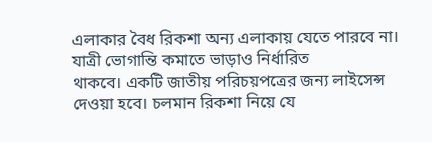এলাকার বৈধ রিকশা অন্য এলাকায় যেতে পারবে না। যাত্রী ভোগান্তি কমাতে ভাড়াও নির্ধারিত
থাকবে। একটি জাতীয় পরিচয়পত্রের জন্য লাইসেন্স দেওয়া হবে। চলমান রিকশা নিয়ে যে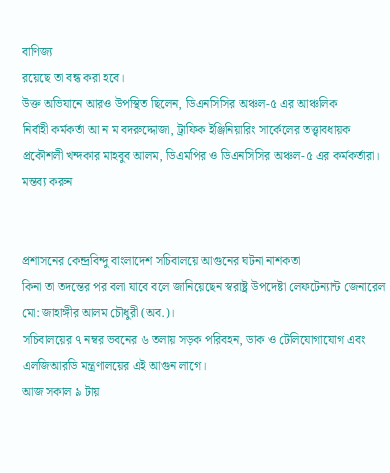বাণিজ্য
রয়েছে তা বন্ধ করা হবে।
উক্ত অভিযানে আরও উপস্থিত ছিলেন, ডিএনসিসির অঞ্চল-৫ এর আঞ্চলিক
নির্বাহী কর্মকর্তা আ ন ম বদরুদ্দোজা, ট্রাফিক ইঞ্জিনিয়ারিং সার্কেলের তত্ত্বাবধায়ক
প্রকৌশলী খন্দকার মাহবুব আলম, ডিএমপির ও ডিএনসিসির অঞ্চল-৫ এর কর্মকর্তারা।
মন্তব্য করুন


প্রশাসনের কেন্দ্রবিন্দু বাংলাদেশ সচিবালয়ে আগুনের ঘটনা নাশকতা
কিনা তা তদন্তের পর বলা যাবে বলে জানিয়েছেন স্বরাষ্ট্র উপদেষ্টা লেফটেন্যান্ট জেনারেল
মো: জাহাঙ্গীর আলম চৌধুরী (অব.)।
সচিবালয়ের ৭ নম্বর ভবনের ৬ তলায় সড়ক পরিবহন, ডাক ও টেলিযোগাযোগ এবং
এলজিআরডি মন্ত্রণালয়ের এই আগুন লাগে।
আজ সকাল ৯ টায়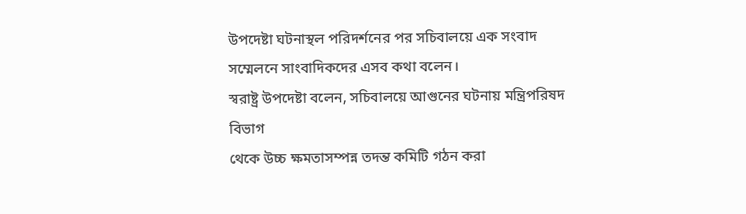উপদেষ্টা ঘটনাস্থল পরিদর্শনের পর সচিবালয়ে এক সংবাদ
সম্মেলনে সাংবাদিকদের এসব কথা বলেন।
স্বরাষ্ট্র উপদেষ্টা বলেন, সচিবালয়ে আগুনের ঘটনায় মন্ত্রিপরিষদ বিভাগ
থেকে উচ্চ ক্ষমতাসম্পন্ন তদন্ত কমিটি গঠন করা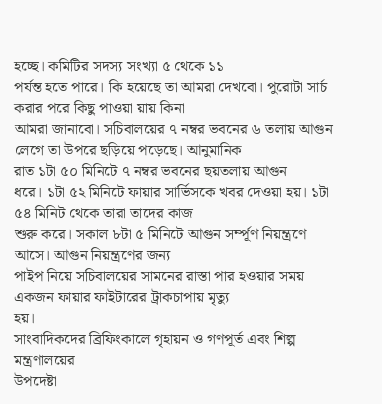হচ্ছে। কমিটির সদস্য সংখ্যা ৫ থেকে ১১
পর্যন্ত হতে পারে। কি হয়েছে তা আমরা দেখবো। পুরোটা সার্চ করার পরে কিছু পাওয়া য়ায় কিনা
আমরা জানাবো। সচিবালয়ের ৭ নম্বর ভবনের ৬ তলায় আগুন লেগে তা উপরে ছড়িয়ে পড়েছে। আনুমানিক
রাত ১টা ৫০ মিনিটে ৭ নম্বর ভবনের ছয়তলায় আগুন
ধরে। ১টা ৫২ মিনিটে ফায়ার সার্ভিসকে খবর দেওয়া হয়। ১টা ৫৪ মিনিট থেকে তারা তাদের কাজ
শুরু করে। সকাল ৮টা ৫ মিনিটে আগুন সর্ম্পূণ নিয়ন্ত্রণে আসে। আগুন নিয়ন্ত্রণের জন্য
পাইপ নিয়ে সচিবালয়ের সামনের রাস্তা পার হওয়ার সময় একজন ফায়ার ফাইটারের ট্রাকচাপায় মৃত্যু
হয়।
সাংবাদিকদের ব্রিফিংকালে গৃহায়ন ও গণপূর্ত এবং শিল্প মন্ত্রণালয়ের
উপদেষ্টা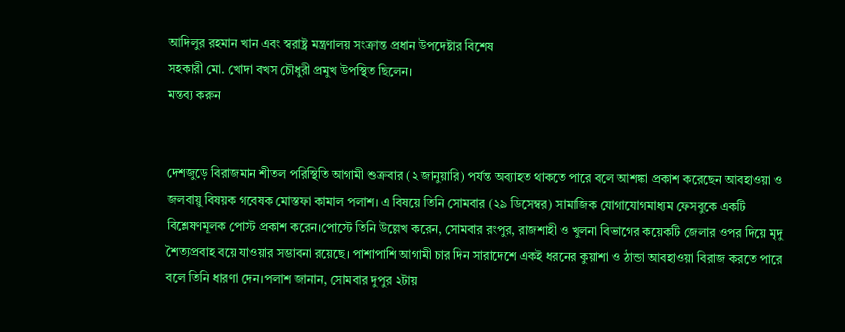আদিলুর রহমান খান এবং স্বরাষ্ট্র মন্ত্রণালয় সংক্রান্ত প্রধান উপদেষ্টার বিশেষ
সহকারী মো. খোদা বখস চৌধুরী প্রমুখ উপস্থিত ছিলেন।
মন্তব্য করুন


দেশজুড়ে বিরাজমান শীতল পরিস্থিতি আগামী শুক্রবার (২ জানুয়ারি) পর্যন্ত অব্যাহত থাকতে পারে বলে আশঙ্কা প্রকাশ করেছেন আবহাওয়া ও জলবায়ু বিষয়ক গবেষক মোস্তফা কামাল পলাশ। এ বিষয়ে তিনি সোমবার (২৯ ডিসেম্বর) সামাজিক যোগাযোগমাধ্যম ফেসবুকে একটি বিশ্লেষণমূলক পোস্ট প্রকাশ করেন।পোস্টে তিনি উল্লেখ করেন, সোমবার রংপুর, রাজশাহী ও খুলনা বিভাগের কয়েকটি জেলার ওপর দিয়ে মৃদু শৈত্যপ্রবাহ বয়ে যাওয়ার সম্ভাবনা রয়েছে। পাশাপাশি আগামী চার দিন সারাদেশে একই ধরনের কুয়াশা ও ঠান্ডা আবহাওয়া বিরাজ করতে পারে বলে তিনি ধারণা দেন।পলাশ জানান, সোমবার দুপুর ২টায়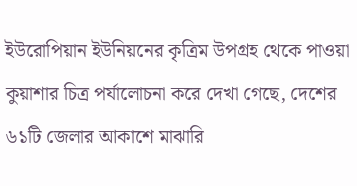ইউরোপিয়ান ইউনিয়নের কৃত্রিম উপগ্রহ থেকে পাওয়া কুয়াশার চিত্র পর্যালোচনা করে দেখা গেছে, দেশের ৬১টি জেলার আকাশে মাঝারি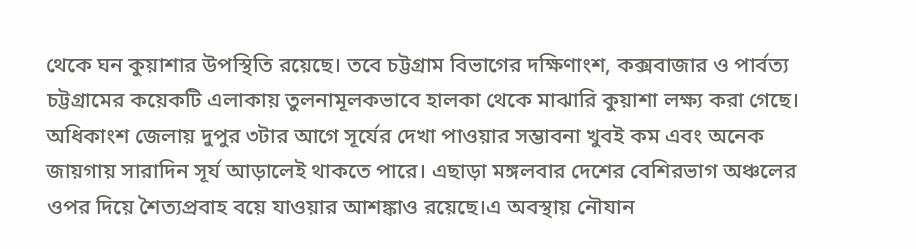থেকে ঘন কুয়াশার উপস্থিতি রয়েছে। তবে চট্টগ্রাম বিভাগের দক্ষিণাংশ, কক্সবাজার ও পার্বত্য চট্টগ্রামের কয়েকটি এলাকায় তুলনামূলকভাবে হালকা থেকে মাঝারি কুয়াশা লক্ষ্য করা গেছে। অধিকাংশ জেলায় দুপুর ৩টার আগে সূর্যের দেখা পাওয়ার সম্ভাবনা খুবই কম এবং অনেক জায়গায় সারাদিন সূর্য আড়ালেই থাকতে পারে। এছাড়া মঙ্গলবার দেশের বেশিরভাগ অঞ্চলের ওপর দিয়ে শৈত্যপ্রবাহ বয়ে যাওয়ার আশঙ্কাও রয়েছে।এ অবস্থায় নৌযান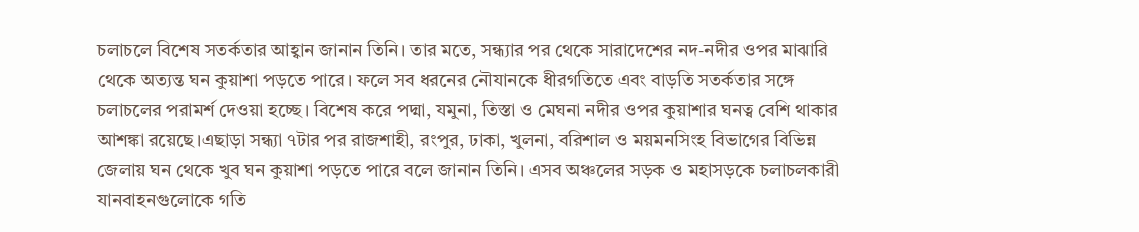চলাচলে বিশেষ সতর্কতার আহ্বান জানান তিনি। তার মতে, সন্ধ্যার পর থেকে সারাদেশের নদ-নদীর ওপর মাঝারি থেকে অত্যন্ত ঘন কুয়াশা পড়তে পারে। ফলে সব ধরনের নৌযানকে ধীরগতিতে এবং বাড়তি সতর্কতার সঙ্গে চলাচলের পরামর্শ দেওয়া হচ্ছে। বিশেষ করে পদ্মা, যমুনা, তিস্তা ও মেঘনা নদীর ওপর কুয়াশার ঘনত্ব বেশি থাকার আশঙ্কা রয়েছে।এছাড়া সন্ধ্যা ৭টার পর রাজশাহী, রংপুর, ঢাকা, খুলনা, বরিশাল ও ময়মনসিংহ বিভাগের বিভিন্ন জেলায় ঘন থেকে খুব ঘন কুয়াশা পড়তে পারে বলে জানান তিনি। এসব অঞ্চলের সড়ক ও মহাসড়কে চলাচলকারী যানবাহনগুলোকে গতি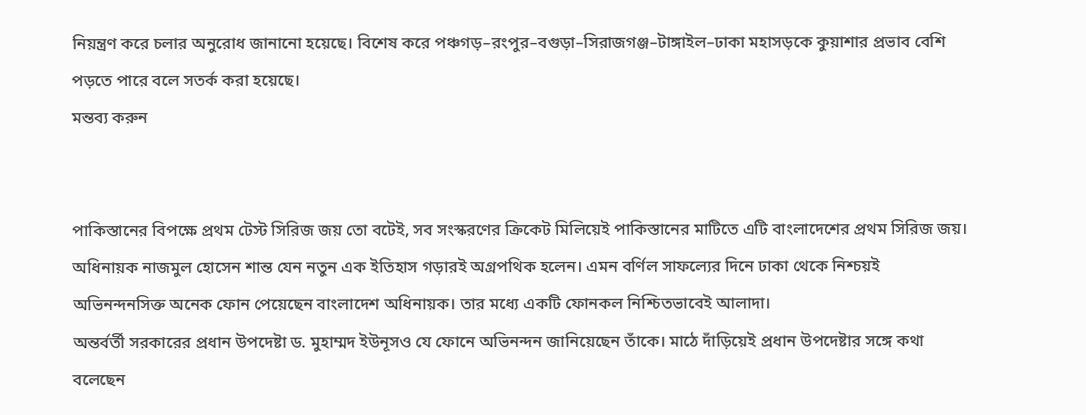নিয়ন্ত্রণ করে চলার অনুরোধ জানানো হয়েছে। বিশেষ করে পঞ্চগড়–রংপুর–বগুড়া–সিরাজগঞ্জ–টাঙ্গাইল–ঢাকা মহাসড়কে কুয়াশার প্রভাব বেশি পড়তে পারে বলে সতর্ক করা হয়েছে।
মন্তব্য করুন


পাকিস্তানের বিপক্ষে প্রথম টেস্ট সিরিজ জয় তো বটেই, সব সংস্করণের ক্রিকেট মিলিয়েই পাকিস্তানের মাটিতে এটি বাংলাদেশের প্রথম সিরিজ জয়।
অধিনায়ক নাজমুল হোসেন শান্ত যেন নতুন এক ইতিহাস গড়ারই অগ্রপথিক হলেন। এমন বর্ণিল সাফল্যের দিনে ঢাকা থেকে নিশ্চয়ই অভিনন্দনসিক্ত অনেক ফোন পেয়েছেন বাংলাদেশ অধিনায়ক। তার মধ্যে একটি ফোনকল নিশ্চিতভাবেই আলাদা।
অন্তর্বর্তী সরকারের প্রধান উপদেষ্টা ড. মুহাম্মদ ইউনূসও যে ফোনে অভিনন্দন জানিয়েছেন তাঁকে। মাঠে দাঁড়িয়েই প্রধান উপদেষ্টার সঙ্গে কথা বলেছেন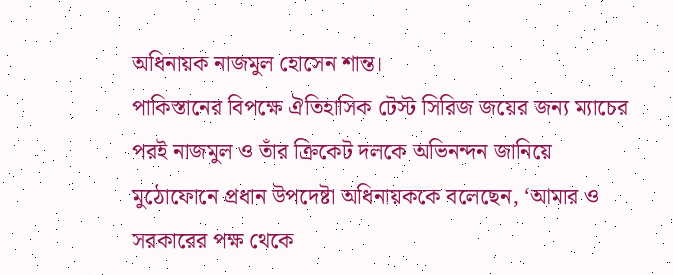অধিনায়ক নাজমুল হোসেন শান্ত।
পাকিস্তানের বিপক্ষে ঐতিহাসিক টেস্ট সিরিজ জয়ের জন্য ম্যাচের পরই নাজমুল ও তাঁর ক্রিকেট দলকে অভিনন্দন জানিয়ে মুঠোফোনে প্রধান উপদেষ্টা অধিনায়ককে বলেছেন, ‘আমার ও সরকারের পক্ষ থেকে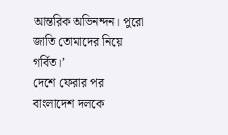আন্তরিক অভিনন্দন। পুরো জাতি তোমাদের নিয়ে গর্বিত।’
দেশে ফেরার পর বাংলাদেশ দলকে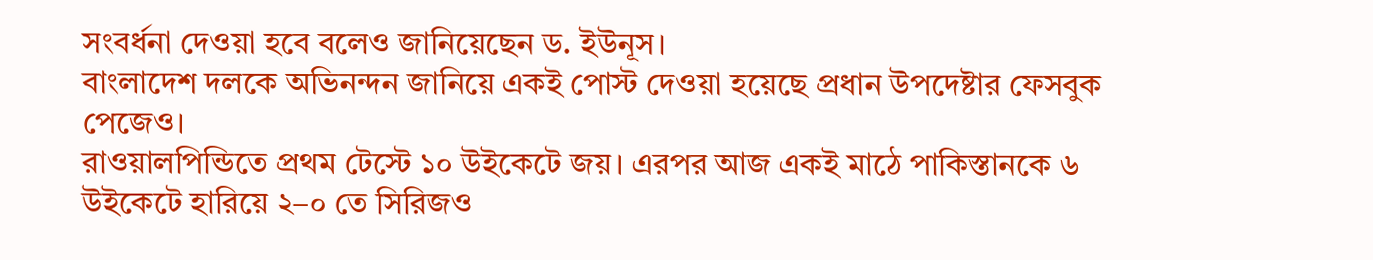সংবর্ধনা দেওয়া হবে বলেও জানিয়েছেন ড. ইউনূস।
বাংলাদেশ দলকে অভিনন্দন জানিয়ে একই পোস্ট দেওয়া হয়েছে প্রধান উপদেষ্টার ফেসবুক পেজেও।
রাওয়ালপিন্ডিতে প্রথম টেস্টে ১০ উইকেটে জয়। এরপর আজ একই মাঠে পাকিস্তানকে ৬ উইকেটে হারিয়ে ২–০ তে সিরিজও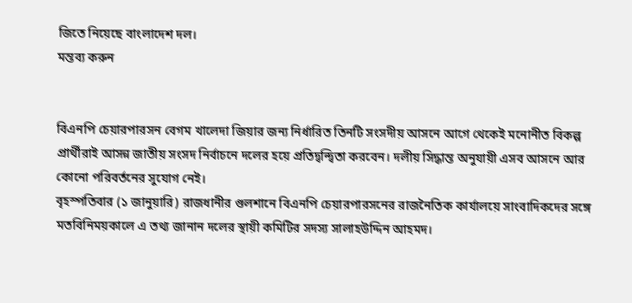জিতে নিয়েছে বাংলাদেশ দল।
মন্তব্য করুন


বিএনপি চেয়ারপারসন বেগম খালেদা জিয়ার জন্য নির্ধারিত তিনটি সংসদীয় আসনে আগে থেকেই মনোনীত বিকল্প প্রার্থীরাই আসন্ন জাতীয় সংসদ নির্বাচনে দলের হয়ে প্রতিদ্বন্দ্বিতা করবেন। দলীয় সিদ্ধান্ত অনুযায়ী এসব আসনে আর কোনো পরিবর্তনের সুযোগ নেই।
বৃহস্পতিবার (১ জানুয়ারি) রাজধানীর গুলশানে বিএনপি চেয়ারপারসনের রাজনৈতিক কার্যালয়ে সাংবাদিকদের সঙ্গে মতবিনিময়কালে এ তথ্য জানান দলের স্থায়ী কমিটির সদস্য সালাহউদ্দিন আহমদ।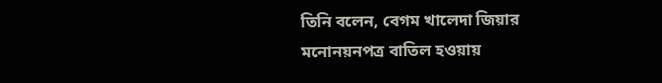তিনি বলেন, বেগম খালেদা জিয়ার মনোনয়নপত্র বাতিল হওয়ায়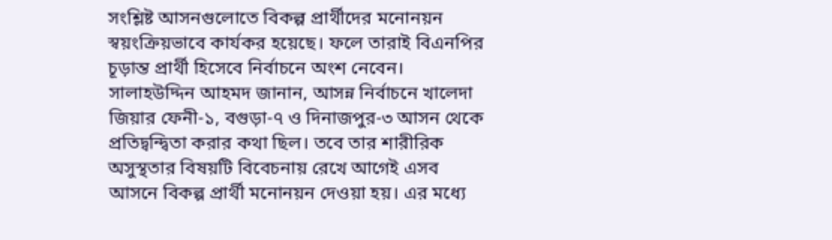সংশ্লিষ্ট আসনগুলোতে বিকল্প প্রার্থীদের মনোনয়ন স্বয়ংক্রিয়ভাবে কার্যকর হয়েছে। ফলে তারাই বিএনপির চূড়ান্ত প্রার্থী হিসেবে নির্বাচনে অংশ নেবেন।
সালাহউদ্দিন আহমদ জানান, আসন্ন নির্বাচনে খালেদা জিয়ার ফেনী-১, বগুড়া-৭ ও দিনাজপুর-৩ আসন থেকে প্রতিদ্বন্দ্বিতা করার কথা ছিল। তবে তার শারীরিক অসুস্থতার বিষয়টি বিবেচনায় রেখে আগেই এসব আসনে বিকল্প প্রার্থী মনোনয়ন দেওয়া হয়। এর মধ্যে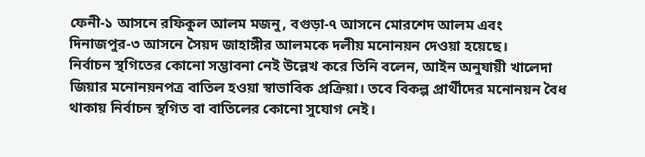ফেনী-১ আসনে রফিকুল আলম মজনু, বগুড়া-৭ আসনে মোরশেদ আলম এবং দিনাজপুর-৩ আসনে সৈয়দ জাহাঙ্গীর আলমকে দলীয় মনোনয়ন দেওয়া হয়েছে।
নির্বাচন স্থগিতের কোনো সম্ভাবনা নেই উল্লেখ করে তিনি বলেন, আইন অনুযায়ী খালেদা জিয়ার মনোনয়নপত্র বাতিল হওয়া স্বাভাবিক প্রক্রিয়া। তবে বিকল্প প্রার্থীদের মনোনয়ন বৈধ থাকায় নির্বাচন স্থগিত বা বাতিলের কোনো সুযোগ নেই।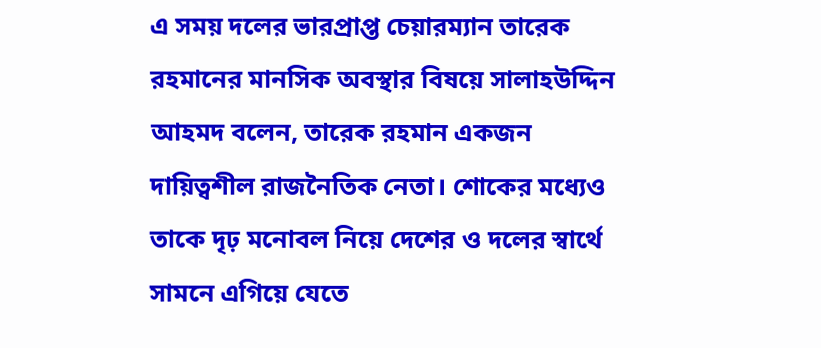এ সময় দলের ভারপ্রাপ্ত চেয়ারম্যান তারেক রহমানের মানসিক অবস্থার বিষয়ে সালাহউদ্দিন আহমদ বলেন, তারেক রহমান একজন দায়িত্বশীল রাজনৈতিক নেতা। শোকের মধ্যেও তাকে দৃঢ় মনোবল নিয়ে দেশের ও দলের স্বার্থে সামনে এগিয়ে যেতে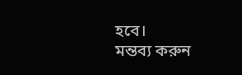হবে।
মন্তব্য করুন